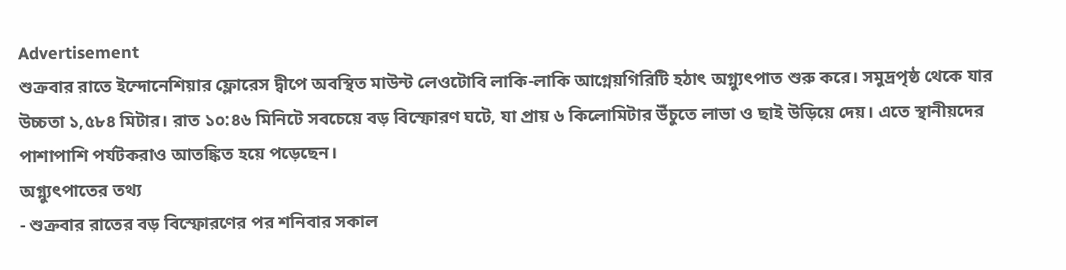Advertisement
শুক্রবার রাতে ইন্দোনেশিয়ার ফ্লোরেস দ্বীপে অবস্থিত মাউন্ট লেওটোবি লাকি-লাকি আগ্নেয়গিরিটি হঠাৎ অগ্ন্যুৎপাত শুরু করে। সমুদ্রপৃষ্ঠ থেকে যার উচ্চতা ১,৫৮৪ মিটার। রাত ১০:৪৬ মিনিটে সবচেয়ে বড় বিস্ফোরণ ঘটে, যা প্রায় ৬ কিলোমিটার উঁচুতে লাভা ও ছাই উড়িয়ে দেয়। এতে স্থানীয়দের পাশাপাশি পর্যটকরাও আতঙ্কিত হয়ে পড়েছেন।
অগ্ন্যুৎপাতের তথ্য
- শুক্রবার রাতের বড় বিস্ফোরণের পর শনিবার সকাল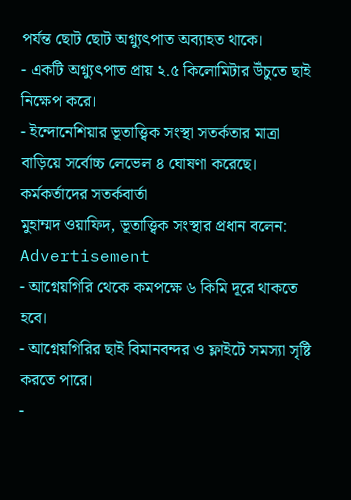পর্যন্ত ছোট ছোট অগ্ন্যুৎপাত অব্যাহত থাকে।
- একটি অগ্ন্যুৎপাত প্রায় ২.৫ কিলোমিটার উঁচুতে ছাই নিক্ষেপ করে।
- ইন্দোনেশিয়ার ভূতাত্ত্বিক সংস্থা সতর্কতার মাত্রা বাড়িয়ে সর্বোচ্চ লেভেল ৪ ঘোষণা করেছে।
কর্মকর্তাদের সতর্কবার্তা
মুহাম্মদ ওয়াফিদ, ভূতাত্ত্বিক সংস্থার প্রধান বলেন:
Advertisement
- আগ্নেয়গিরি থেকে কমপক্ষে ৬ কিমি দূরে থাকতে হবে।
- আগ্নেয়গিরির ছাই বিমানবন্দর ও ফ্লাইটে সমস্যা সৃষ্টি করতে পারে।
-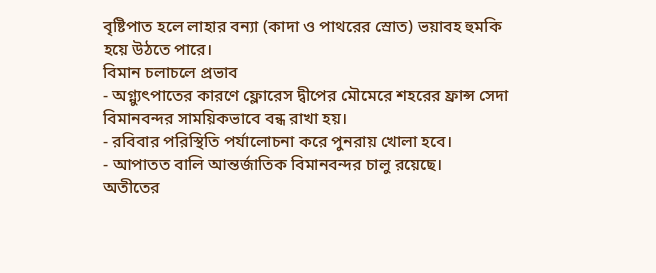বৃষ্টিপাত হলে লাহার বন্যা (কাদা ও পাথরের স্রোত) ভয়াবহ হুমকি হয়ে উঠতে পারে।
বিমান চলাচলে প্রভাব
- অগ্ন্যুৎপাতের কারণে ফ্লোরেস দ্বীপের মৌমেরে শহরের ফ্রান্স সেদা বিমানবন্দর সাময়িকভাবে বন্ধ রাখা হয়।
- রবিবার পরিস্থিতি পর্যালোচনা করে পুনরায় খোলা হবে।
- আপাতত বালি আন্তর্জাতিক বিমানবন্দর চালু রয়েছে।
অতীতের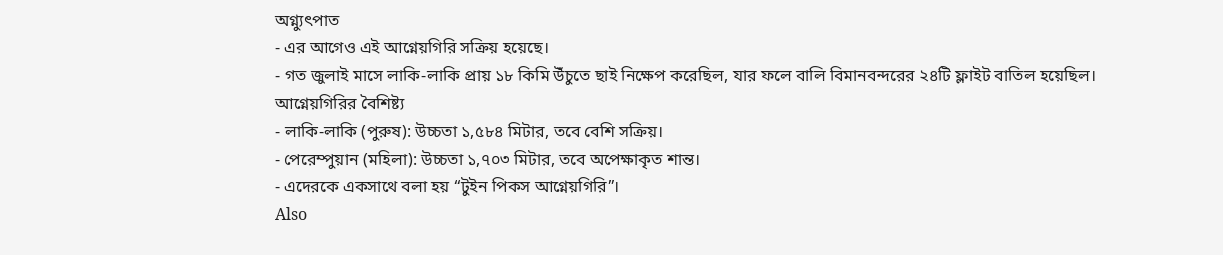অগ্ন্যুৎপাত
- এর আগেও এই আগ্নেয়গিরি সক্রিয় হয়েছে।
- গত জুলাই মাসে লাকি-লাকি প্রায় ১৮ কিমি উঁচুতে ছাই নিক্ষেপ করেছিল, যার ফলে বালি বিমানবন্দরের ২৪টি ফ্লাইট বাতিল হয়েছিল।
আগ্নেয়গিরির বৈশিষ্ট্য
- লাকি-লাকি (পুরুষ): উচ্চতা ১,৫৮৪ মিটার, তবে বেশি সক্রিয়।
- পেরেম্পুয়ান (মহিলা): উচ্চতা ১,৭০৩ মিটার, তবে অপেক্ষাকৃত শান্ত।
- এদেরকে একসাথে বলা হয় “টুইন পিকস আগ্নেয়গিরি”।
Also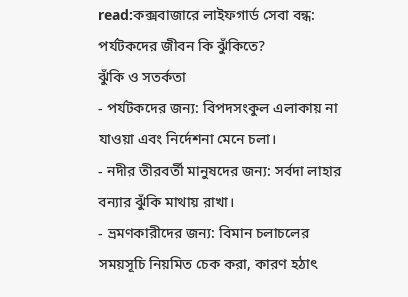read:কক্সবাজারে লাইফগার্ড সেবা বন্ধ: পর্যটকদের জীবন কি ঝুঁকিতে?
ঝুঁকি ও সতর্কতা
- পর্যটকদের জন্য: বিপদসংকুল এলাকায় না যাওয়া এবং নির্দেশনা মেনে চলা।
- নদীর তীরবর্তী মানুষদের জন্য: সর্বদা লাহার বন্যার ঝুঁকি মাথায় রাখা।
- ভ্রমণকারীদের জন্য: বিমান চলাচলের সময়সূচি নিয়মিত চেক করা, কারণ হঠাৎ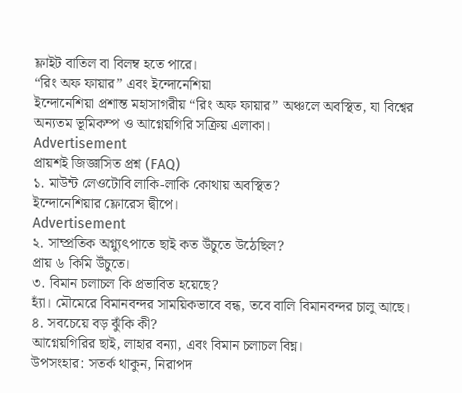ফ্লাইট বাতিল বা বিলম্ব হতে পারে।
“রিং অফ ফায়ার” এবং ইন্দোনেশিয়া
ইন্দোনেশিয়া প্রশান্ত মহাসাগরীয় “রিং অফ ফায়ার” অঞ্চলে অবস্থিত, যা বিশ্বের অন্যতম ভূমিকম্প ও আগ্নেয়গিরি সক্রিয় এলাকা।
Advertisement
প্রায়শই জিজ্ঞাসিত প্রশ্ন (FAQ)
১. মাউন্ট লেওটোবি লাকি-লাকি কোথায় অবস্থিত?
ইন্দোনেশিয়ার ফ্লোরেস দ্বীপে।
Advertisement
২. সাম্প্রতিক অগ্ন্যুৎপাতে ছাই কত উঁচুতে উঠেছিল?
প্রায় ৬ কিমি উঁচুতে।
৩. বিমান চলাচল কি প্রভাবিত হয়েছে?
হ্যাঁ। মৌমেরে বিমানবন্দর সাময়িকভাবে বন্ধ, তবে বালি বিমানবন্দর চালু আছে।
৪. সবচেয়ে বড় ঝুঁকি কী?
আগ্নেয়গিরির ছাই, লাহার বন্যা, এবং বিমান চলাচল বিঘ্ন।
উপসংহার: সতর্ক থাকুন, নিরাপদ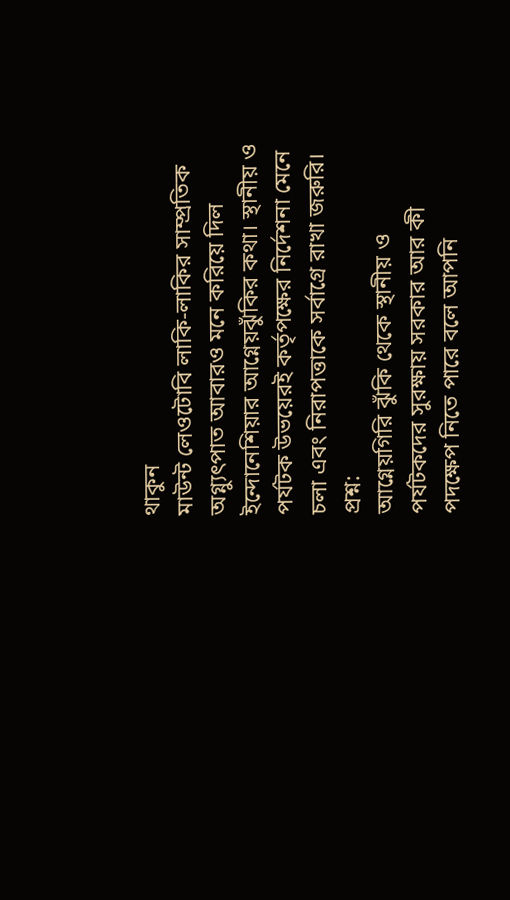থাকুন
মাউন্ট লেওটোবি লাকি-লাকির সাম্প্রতিক অগ্ন্যুৎপাত আবারও মনে করিয়ে দিল ইন্দোনেশিয়ার আগ্নেয়ঝুঁকির কথা। স্থানীয় ও পর্যটক উভয়েরই কর্তৃপক্ষের নির্দেশনা মেনে চলা এবং নিরাপত্তাকে সর্বাগ্রে রাখা জরুরি।
প্রশ্ন:
আগ্নেয়গিরি ঝুঁকি থেকে স্থানীয় ও পর্যটকদের সুরক্ষায় সরকার আর কী পদক্ষেপ নিতে পারে বলে আপনি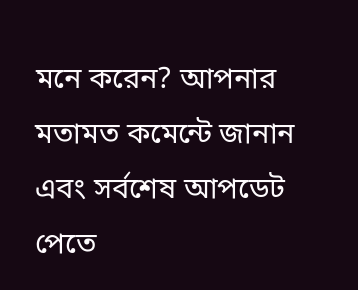মনে করেন? আপনার মতামত কমেন্টে জানান এবং সর্বশেষ আপডেট পেতে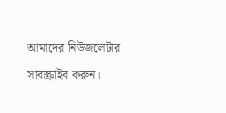আমাদের নিউজলেটার সাবস্ক্রাইব করুন।